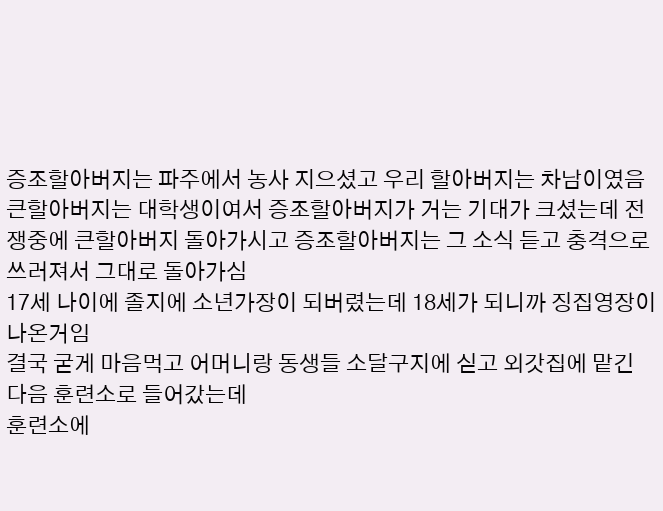증조할아버지는 파주에서 농사 지으셨고 우리 할아버지는 차남이였음
큰할아버지는 대학생이여서 증조할아버지가 거는 기대가 크셨는데 전쟁중에 큰할아버지 돌아가시고 증조할아버지는 그 소식 듣고 충격으로 쓰러져서 그대로 돌아가심
17세 나이에 졸지에 소년가장이 되버렸는데 18세가 되니까 징집영장이 나온거임
결국 굳게 마음먹고 어머니랑 동생들 소달구지에 싣고 외갓집에 맡긴 다음 훈련소로 들어갔는데
훈련소에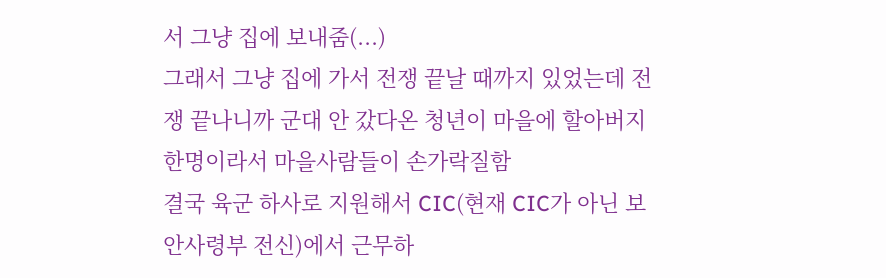서 그냥 집에 보내줌(...)
그래서 그냥 집에 가서 전쟁 끝날 때까지 있었는데 전쟁 끝나니까 군대 안 갔다온 청년이 마을에 할아버지 한명이라서 마을사람들이 손가락질함
결국 육군 하사로 지원해서 CIC(현재 CIC가 아닌 보안사령부 전신)에서 근무하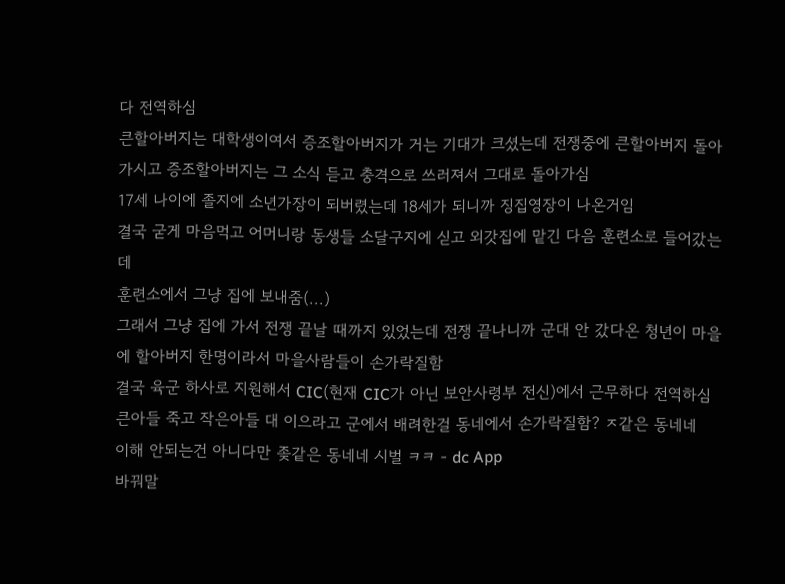다 전역하심
큰할아버지는 대학생이여서 증조할아버지가 거는 기대가 크셨는데 전쟁중에 큰할아버지 돌아가시고 증조할아버지는 그 소식 듣고 충격으로 쓰러져서 그대로 돌아가심
17세 나이에 졸지에 소년가장이 되버렸는데 18세가 되니까 징집영장이 나온거임
결국 굳게 마음먹고 어머니랑 동생들 소달구지에 싣고 외갓집에 맡긴 다음 훈련소로 들어갔는데
훈련소에서 그냥 집에 보내줌(...)
그래서 그냥 집에 가서 전쟁 끝날 때까지 있었는데 전쟁 끝나니까 군대 안 갔다온 청년이 마을에 할아버지 한명이라서 마을사람들이 손가락질함
결국 육군 하사로 지원해서 CIC(현재 CIC가 아닌 보안사령부 전신)에서 근무하다 전역하심
큰아들 죽고 작은아들 대 이으라고 군에서 배려한걸 동네에서 손가락질함? ㅈ같은 동네네
이해 안되는건 아니다만 좆같은 동네네 시벌 ㅋㅋ - dc App
바꿔말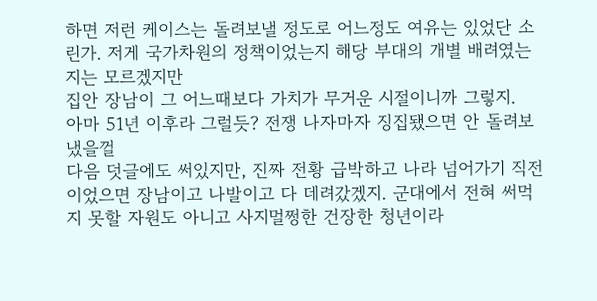하면 저런 케이스는 돌려보낼 정도로 어느정도 여유는 있었단 소린가. 저게 국가차원의 정책이었는지 해당 부대의 개별 배려였는지는 모르겠지만
집안 장남이 그 어느때보다 가치가 무거운 시절이니까 그렇지.
아마 51년 이후라 그럴듯? 전쟁 나자마자 징집됐으면 안 돌려보냈을껄
다음 덧글에도 써있지만, 진짜 전황 급박하고 나라 넘어가기 직전이었으면 장남이고 나발이고 다 데려갔겠지. 군대에서 전혀 써먹지 못할 자원도 아니고 사지멀쩡한 건장한 청년이라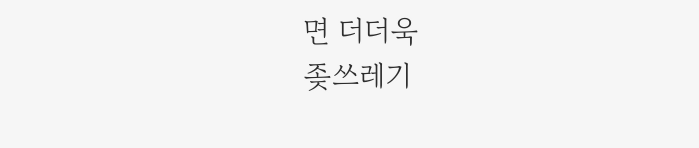면 더더욱
좆쓰레기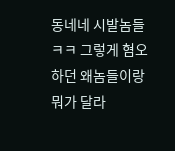동네네 시발놈들ㅋㅋ 그렇게 혐오하던 왜놈들이랑 뭐가 달라